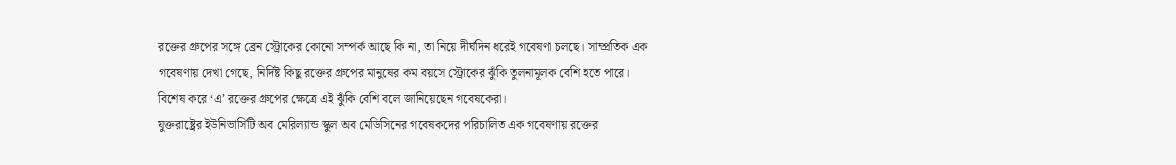রক্তের গ্রুপের সঙ্গে ব্রেন স্ট্রোকের কোনো সম্পর্ক আছে কি না, তা নিয়ে দীর্ঘদিন ধরেই গবেষণা চলছে। সাম্প্রতিক এক গবেষণায় দেখা গেছে, নির্দিষ্ট কিছু রক্তের গ্রুপের মানুষের কম বয়সে স্ট্রোকের ঝুঁকি তুলনামূলক বেশি হতে পারে। বিশেষ করে ‘এ’ রক্তের গ্রুপের ক্ষেত্রে এই ঝুঁকি বেশি বলে জানিয়েছেন গবেষকেরা।
যুক্তরাষ্ট্রের ইউনিভার্সিটি অব মেরিল্যান্ড স্কুল অব মেডিসিনের গবেষকদের পরিচালিত এক গবেষণায় রক্তের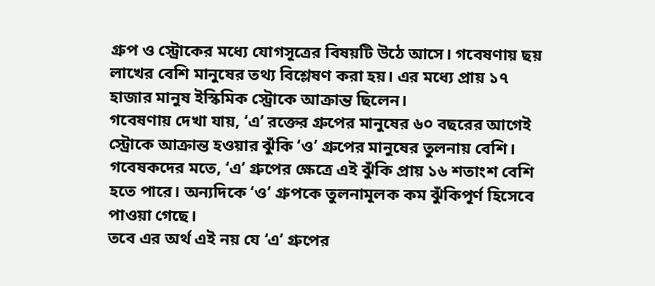গ্রুপ ও স্ট্রোকের মধ্যে যোগসূত্রের বিষয়টি উঠে আসে। গবেষণায় ছয় লাখের বেশি মানুষের তথ্য বিশ্লেষণ করা হয়। এর মধ্যে প্রায় ১৭ হাজার মানুষ ইস্কিমিক স্ট্রোকে আক্রান্ত ছিলেন।
গবেষণায় দেখা যায়, ‘এ’ রক্তের গ্রুপের মানুষের ৬০ বছরের আগেই স্ট্রোকে আক্রান্ত হওয়ার ঝুঁকি ‘ও’ গ্রুপের মানুষের তুলনায় বেশি। গবেষকদের মতে, ‘এ’ গ্রুপের ক্ষেত্রে এই ঝুঁকি প্রায় ১৬ শতাংশ বেশি হতে পারে। অন্যদিকে ‘ও’ গ্রুপকে তুলনামূলক কম ঝুঁকিপূর্ণ হিসেবে পাওয়া গেছে।
তবে এর অর্থ এই নয় যে ‘এ’ গ্রুপের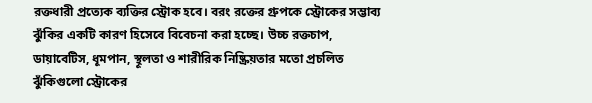রক্তধারী প্রত্যেক ব্যক্তির স্ট্রোক হবে। বরং রক্তের গ্রুপকে স্ট্রোকের সম্ভাব্য ঝুঁকির একটি কারণ হিসেবে বিবেচনা করা হচ্ছে। উচ্চ রক্তচাপ, ডায়াবেটিস, ধূমপান, স্থূলতা ও শারীরিক নিষ্ক্রিয়তার মতো প্রচলিত ঝুঁকিগুলো স্ট্রোকের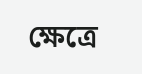ক্ষেত্রে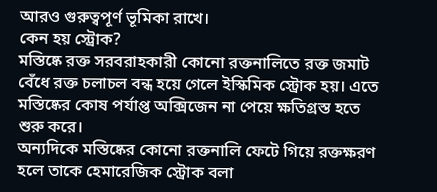আরও গুরুত্বপূর্ণ ভূমিকা রাখে।
কেন হয় স্ট্রোক?
মস্তিষ্কে রক্ত সরবরাহকারী কোনো রক্তনালিতে রক্ত জমাট বেঁধে রক্ত চলাচল বন্ধ হয়ে গেলে ইস্কিমিক স্ট্রোক হয়। এতে মস্তিষ্কের কোষ পর্যাপ্ত অক্সিজেন না পেয়ে ক্ষতিগ্রস্ত হতে শুরু করে।
অন্যদিকে মস্তিষ্কের কোনো রক্তনালি ফেটে গিয়ে রক্তক্ষরণ হলে তাকে হেমারেজিক স্ট্রোক বলা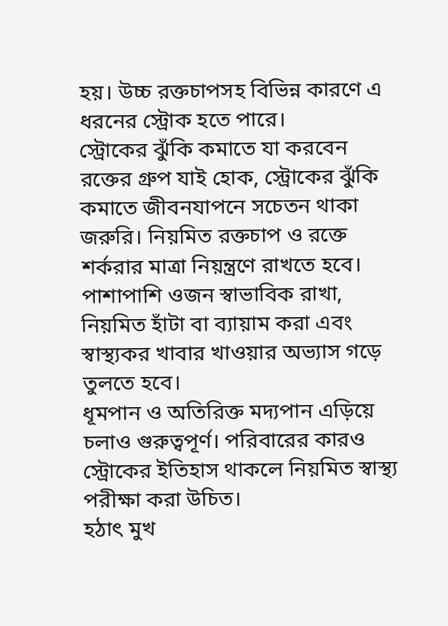হয়। উচ্চ রক্তচাপসহ বিভিন্ন কারণে এ ধরনের স্ট্রোক হতে পারে।
স্ট্রোকের ঝুঁকি কমাতে যা করবেন
রক্তের গ্রুপ যাই হোক, স্ট্রোকের ঝুঁকি কমাতে জীবনযাপনে সচেতন থাকা জরুরি। নিয়মিত রক্তচাপ ও রক্তে শর্করার মাত্রা নিয়ন্ত্রণে রাখতে হবে। পাশাপাশি ওজন স্বাভাবিক রাখা, নিয়মিত হাঁটা বা ব্যায়াম করা এবং স্বাস্থ্যকর খাবার খাওয়ার অভ্যাস গড়ে তুলতে হবে।
ধূমপান ও অতিরিক্ত মদ্যপান এড়িয়ে চলাও গুরুত্বপূর্ণ। পরিবারের কারও স্ট্রোকের ইতিহাস থাকলে নিয়মিত স্বাস্থ্য পরীক্ষা করা উচিত।
হঠাৎ মুখ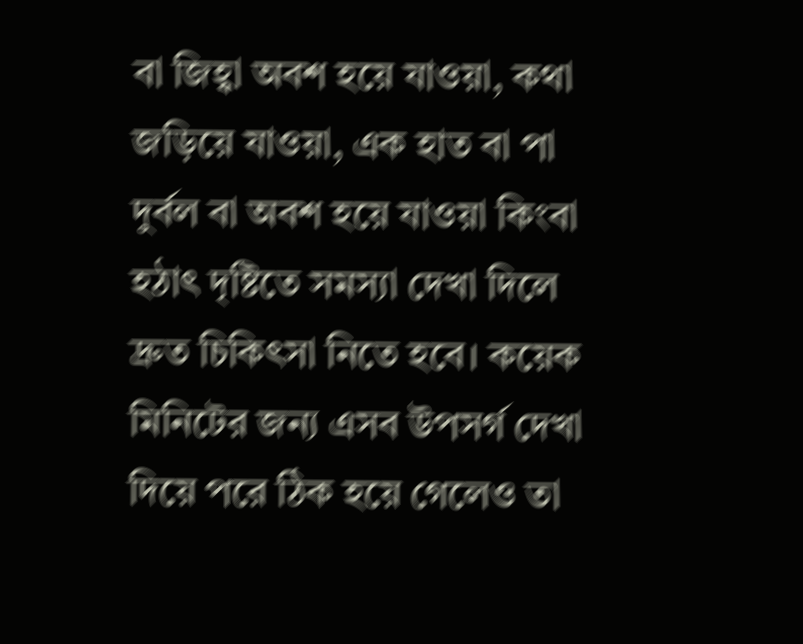বা জিহ্বা অবশ হয়ে যাওয়া, কথা জড়িয়ে যাওয়া, এক হাত বা পা দুর্বল বা অবশ হয়ে যাওয়া কিংবা হঠাৎ দৃষ্টিতে সমস্যা দেখা দিলে দ্রুত চিকিৎসা নিতে হবে। কয়েক মিনিটের জন্য এসব উপসর্গ দেখা দিয়ে পরে ঠিক হয়ে গেলেও তা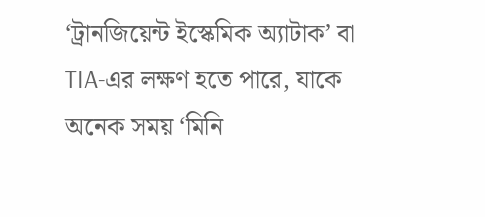‘ট্রানজিয়েন্ট ইস্কেমিক অ্যাটাক’ বা TIA-এর লক্ষণ হতে পারে, যাকে অনেক সময় ‘মিনি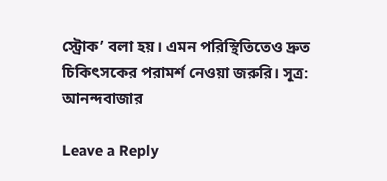স্ট্রোক’ বলা হয়। এমন পরিস্থিতিতেও দ্রুত চিকিৎসকের পরামর্শ নেওয়া জরুরি। সূত্র: আনন্দবাজার

Leave a Reply